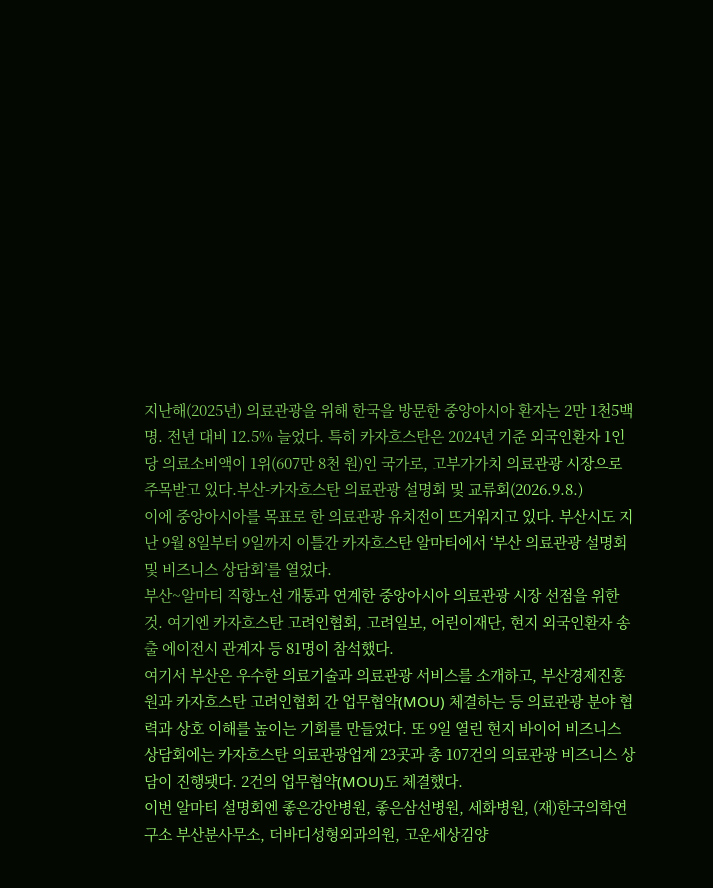지난해(2025년) 의료관광을 위해 한국을 방문한 중앙아시아 환자는 2만 1천5백 명. 전년 대비 12.5% 늘었다. 특히 카자흐스탄은 2024년 기준 외국인환자 1인당 의료소비액이 1위(607만 8천 원)인 국가로, 고부가가치 의료관광 시장으로 주목받고 있다.부산-카자흐스탄 의료관광 설명회 및 교류회(2026.9.8.)
이에 중앙아시아를 목표로 한 의료관광 유치전이 뜨거워지고 있다. 부산시도 지난 9월 8일부터 9일까지 이틀간 카자흐스탄 알마티에서 ‘부산 의료관광 설명회 및 비즈니스 상담회’를 열었다.
부산~알마티 직항노선 개통과 연계한 중앙아시아 의료관광 시장 선점을 위한 것. 여기엔 카자흐스탄 고려인협회, 고려일보, 어린이재단, 현지 외국인환자 송출 에이전시 관계자 등 81명이 참석했다.
여기서 부산은 우수한 의료기술과 의료관광 서비스를 소개하고, 부산경제진흥원과 카자흐스탄 고려인협회 간 업무협약(MOU) 체결하는 등 의료관광 분야 협력과 상호 이해를 높이는 기회를 만들었다. 또 9일 열린 현지 바이어 비즈니스 상담회에는 카자흐스탄 의료관광업계 23곳과 총 107건의 의료관광 비즈니스 상담이 진행됏다. 2건의 업무협약(MOU)도 체결했다.
이번 알마티 설명회엔 좋은강안병원, 좋은삼선병원, 세화병원, (재)한국의학연구소 부산분사무소, 더바디성형외과의원, 고운세상김양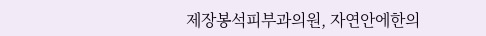제장봉석피부과의원, 자연안에한의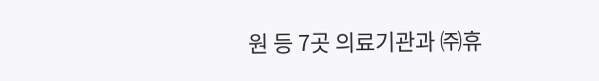원 등 7곳 의료기관과 ㈜휴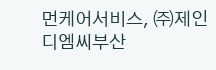먼케어서비스, ㈜제인디엠씨부산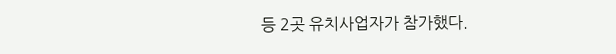등 2곳 유치사업자가 참가했다.